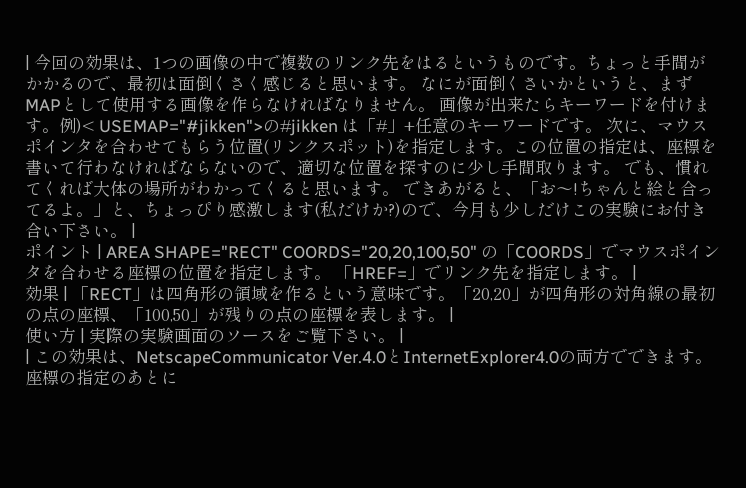| 今回の効果は、1つの画像の中で複数のリンク先をはるというものです。ちょっと手間がかかるので、最初は面倒くさく感じると思います。 なにが面倒くさいかというと、まずMAPとして使用する画像を作らなければなりません。 画像が出来たらキーワードを付けます。例)< USEMAP="#jikken">の#jikken は「#」+任意のキーワードです。 次に、マウスポインタを合わせてもらう位置(リンクスポット)を指定します。この位置の指定は、座標を書いて行わなければならないので、適切な位置を探すのに少し手間取ります。 でも、慣れてくれば大体の場所がわかってくると思います。 できあがると、「お〜!ちゃんと絵と合ってるよ。」と、ちょっぴり感激します(私だけか?)ので、今月も少しだけこの実験にお付き合い下さい。 |
ポイント | AREA SHAPE="RECT" COORDS="20,20,100,50" の「COORDS」でマウスポインタを合わせる座標の位置を指定します。 「HREF=」でリンク先を指定します。 |
効果 | 「RECT」は四角形の領域を作るという意味です。「20,20」が四角形の対角線の最初の点の座標、「100,50」が残りの点の座標を表します。 |
使い方 | 実際の実験画面のソースをご覧下さい。 |
| この効果は、NetscapeCommunicator Ver.4.0とInternetExplorer4.0の両方でできます。 座標の指定のあとに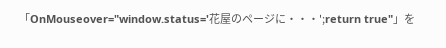「OnMouseover="window.status='花屋のページに・・・';return true"」を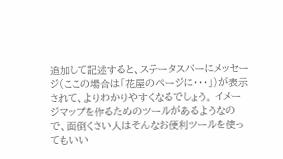追加して記述すると、ステータスバーにメッセージ(ここの場合は「花屋のページに・・・」)が表示されて、よりわかりやすくなるでしょう。 イメージマップを作るためのツールがあるようなので、面倒くさい人はそんなお便利ツールを使ってもいい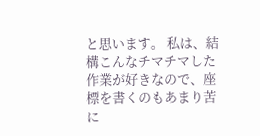と思います。 私は、結構こんなチマチマした作業が好きなので、座標を書くのもあまり苦に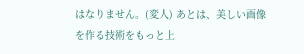はなりません。(変人) あとは、美しい画像を作る技術をもっと上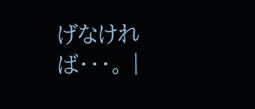げなければ・・・。 |